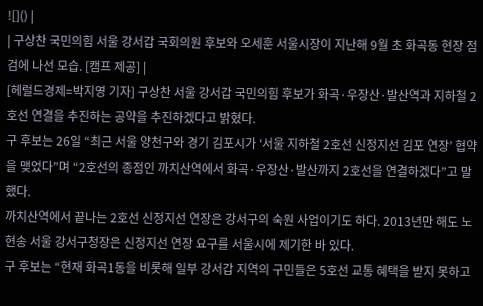![]() |
| 구상찬 국민의힘 서울 강서갑 국회의원 후보와 오세훈 서울시장이 지난해 9월 초 화곡동 현장 점검에 나선 모습. [캠프 제공] |
[헤럴드경제=박지영 기자] 구상찬 서울 강서갑 국민의힘 후보가 화곡·우장산·발산역과 지하철 2호선 연결을 추진하는 공약을 추진하겠다고 밝혔다.
구 후보는 26일 “최근 서울 양천구와 경기 김포시가 ‘서울 지하철 2호선 신정지선 김포 연장’ 협약을 맺었다”며 “2호선의 종점인 까치산역에서 화곡·우장산·발산까지 2호선을 연결하겠다”고 말했다.
까치산역에서 끝나는 2호선 신정지선 연장은 강서구의 숙원 사업이기도 하다. 2013년만 해도 노현송 서울 강서구청장은 신정지선 연장 요구를 서울시에 제기한 바 있다.
구 후보는 “현재 화곡1동을 비롯해 일부 강서갑 지역의 구민들은 5호선 교통 혜택을 받지 못하고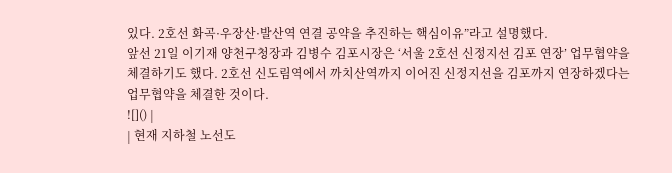있다. 2호선 화곡·우장산·발산역 연결 공약을 추진하는 핵심이유”라고 설명했다.
앞선 21일 이기재 양천구청장과 김병수 김포시장은 ‘서울 2호선 신정지선 김포 연장’ 업무협약을 체결하기도 했다. 2호선 신도림역에서 까치산역까지 이어진 신정지선을 김포까지 연장하겠다는 업무협약을 체결한 것이다.
![]() |
| 현재 지하철 노선도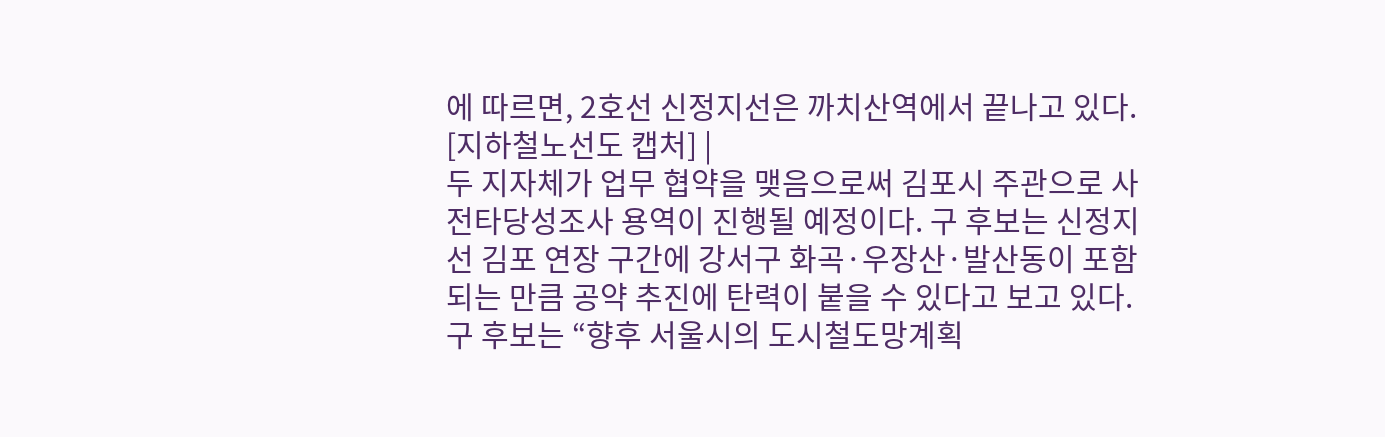에 따르면, 2호선 신정지선은 까치산역에서 끝나고 있다. [지하철노선도 캡처] |
두 지자체가 업무 협약을 맺음으로써 김포시 주관으로 사전타당성조사 용역이 진행될 예정이다. 구 후보는 신정지선 김포 연장 구간에 강서구 화곡·우장산·발산동이 포함되는 만큼 공약 추진에 탄력이 붙을 수 있다고 보고 있다.
구 후보는 “향후 서울시의 도시철도망계획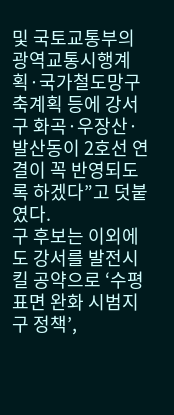및 국토교통부의 광역교통시행계획·국가철도망구축계획 등에 강서구 화곡·우장산·발산동이 2호선 연결이 꼭 반영되도록 하겠다”고 덧붙였다.
구 후보는 이외에도 강서를 발전시킬 공약으로 ‘수평표면 완화 시범지구 정책’,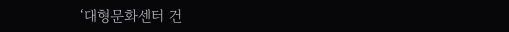‘대형문화센터 건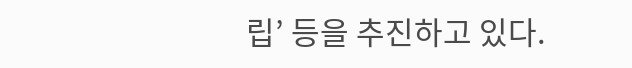립’ 등을 추진하고 있다.